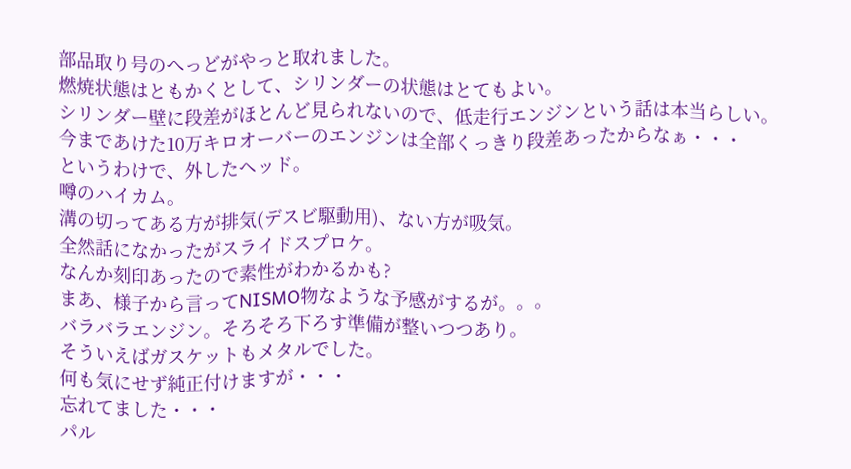部品取り号のへっどがやっと取れました。
燃焼状態はともかくとして、シリンダーの状態はとてもよい。
シリンダー壁に段差がほとんど見られないので、低走行エンジンという話は本当らしい。
今まであけた10万キロオーバーのエンジンは全部くっきり段差あったからなぁ・・・
というわけで、外したヘッド。
噂のハイカム。
溝の切ってある方が排気(デスビ駆動用)、ない方が吸気。
全然話になかったがスライドスプロケ。
なんか刻印あったので素性がわかるかも?
まあ、様子から言ってNISMO物なような予感がするが。。。
バラバラエンジン。そろそろ下ろす準備が整いつつあり。
そういえばガスケットもメタルでした。
何も気にせず純正付けますが・・・
忘れてました・・・
パル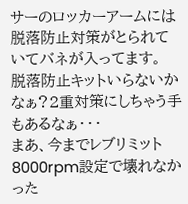サーのロッカーアームには脱落防止対策がとられていてバネが入ってます。
脱落防止キットいらないかなぁ?2重対策にしちゃう手もあるなぁ・・・
まあ、今までレブリミット8000rpm設定で壊れなかった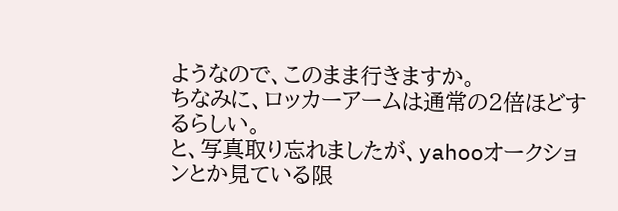ようなので、このまま行きますか。
ちなみに、ロッカーアームは通常の2倍ほどするらしい。
と、写真取り忘れましたが、yahooオークションとか見ている限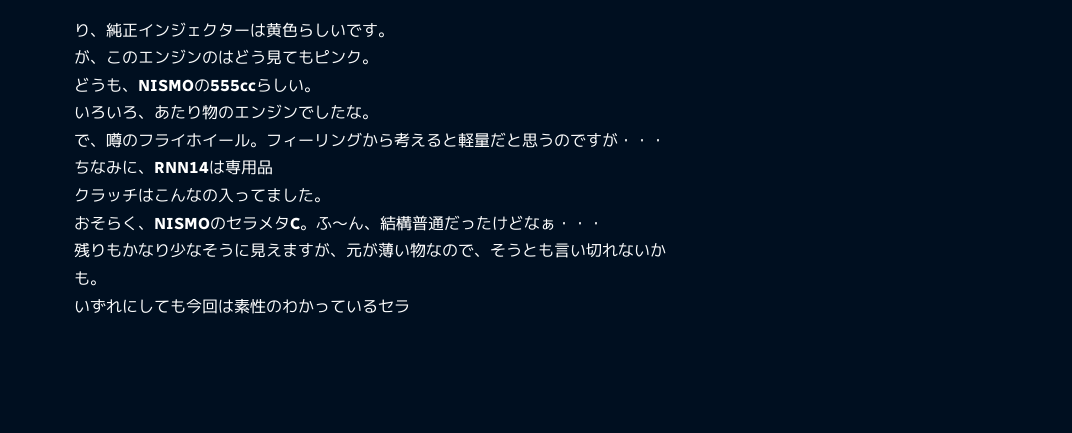り、純正インジェクターは黄色らしいです。
が、このエンジンのはどう見てもピンク。
どうも、NISMOの555ccらしい。
いろいろ、あたり物のエンジンでしたな。
で、噂のフライホイール。フィーリングから考えると軽量だと思うのですが・・・
ちなみに、RNN14は専用品
クラッチはこんなの入ってました。
おそらく、NISMOのセラメタC。ふ〜ん、結構普通だったけどなぁ・・・
残りもかなり少なそうに見えますが、元が薄い物なので、そうとも言い切れないかも。
いずれにしても今回は素性のわかっているセラ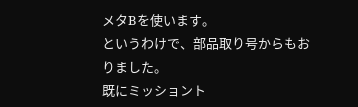メタBを使います。
というわけで、部品取り号からもおりました。
既にミッショント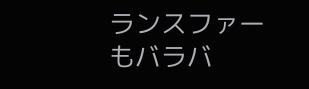ランスファーもバラバ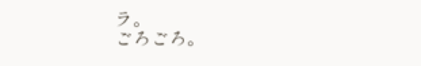ラ。
ごろごろ。